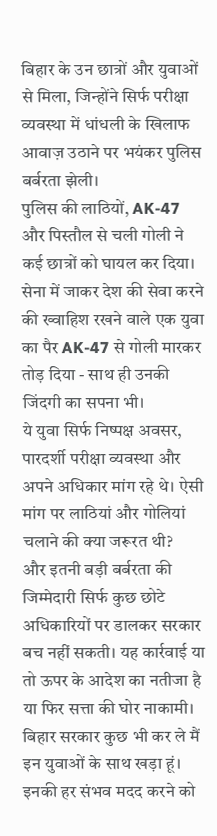बिहार के उन छात्रों और युवाओं से मिला, जिन्होंने सिर्फ परीक्षा व्यवस्था में धांधली के खिलाफ आवाज़ उठाने पर भयंकर पुलिस बर्बरता झेली।
पुलिस की लाठियों, AK-47 और पिस्तौल से चली गोली ने कई छात्रों को घायल कर दिया। सेना में जाकर देश की सेवा करने की ख्वाहिश रखने वाले एक युवा का पैर AK-47 से गोली मारकर तोड़ दिया - साथ ही उनकी जिंदगी का सपना भी।
ये युवा सिर्फ निष्पक्ष अवसर, पारदर्शी परीक्षा व्यवस्था और अपने अधिकार मांग रहे थे। ऐसी मांग पर लाठियां और गोलियां चलाने की क्या जरूरत थी?
और इतनी बड़ी बर्बरता की जिम्मेदारी सिर्फ कुछ छोटे अधिकारियों पर डालकर सरकार बच नहीं सकती। यह कार्रवाई या तो ऊपर के आदेश का नतीजा है या फिर सत्ता की घोर नाकामी।
बिहार सरकार कुछ भी कर ले मैं इन युवाओं के साथ खड़ा हूं। इनकी हर संभव मदद करने को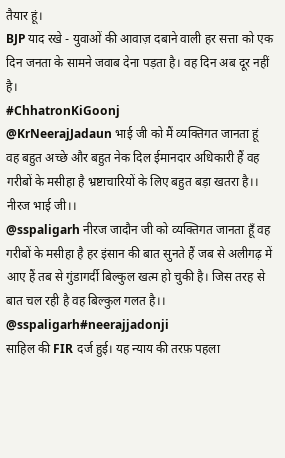तैयार हूं।
BJP याद रखे - युवाओं की आवाज़ दबाने वाली हर सत्ता को एक दिन जनता के सामने जवाब देना पड़ता है। वह दिन अब दूर नहीं है।
#ChhatronKiGoonj
@KrNeerajJadaun भाई जी को मैं व्यक्तिगत जानता हूं वह बहुत अच्छे और बहुत नेक दिल ईमानदार अधिकारी हैं वह गरीबों के मसीहा है भ्रष्टाचारियों के लिए बहुत बड़ा खतरा है।। नीरज भाई जी।।
@sspaligarh नीरज जादौन जी को व्यक्तिगत जानता हूँ वह गरीबों के मसीहा है हर इंसान की बात सुनते हैं जब से अलीगढ़ में आए हैं तब से गुंडागर्दी बिल्कुल खत्म हो चुकी है। जिस तरह से बात चल रही है वह बिल्कुल गलत है।।
@sspaligarh#neerajjadonji
साहिल की FIR दर्ज हुई। यह न्याय की तरफ़ पहला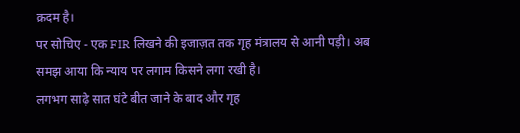क़दम है।
पर सोचिए - एक FIR लिखने की इजाज़त तक गृह मंत्रालय से आनी पड़ी। अब समझ आया कि न्याय पर लगाम किसने लगा रखी है।
लगभग साढ़े सात घंटे बीत जाने के बाद और गृह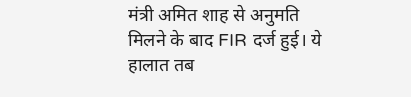मंत्री अमित शाह से अनुमति मिलने के बाद FIR दर्ज हुई। ये हालात तब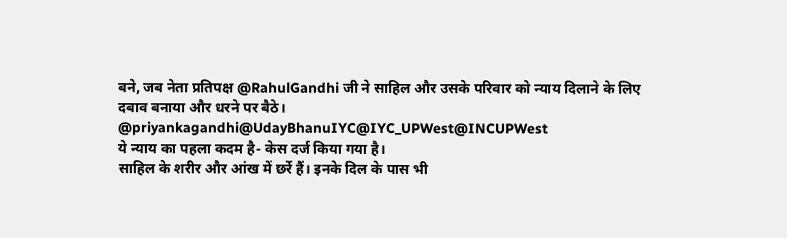बने, जब नेता प्रतिपक्ष @RahulGandhi जी ने साहिल और उसके परिवार को न्याय दिलाने के लिए दबाव बनाया और धरने पर बैठे।
@priyankagandhi@UdayBhanuIYC@IYC_UPWest@INCUPWest
ये न्याय का पहला कदम है- केस दर्ज किया गया है।
साहिल के शरीर और आंख में छर्रे हैं। इनके दिल के पास भी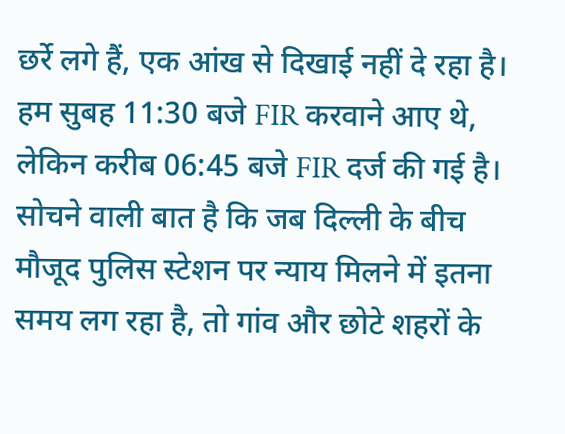छर्रे लगे हैं, एक आंख से दिखाई नहीं दे रहा है।
हम सुबह 11:30 बजे FIR करवाने आए थे, लेकिन करीब 06:45 बजे FIR दर्ज की गई है।
सोचने वाली बात है कि जब दिल्ली के बीच मौजूद पुलिस स्टेशन पर न्याय मिलने में इतना समय लग रहा है, तो गांव और छोटे शहरों के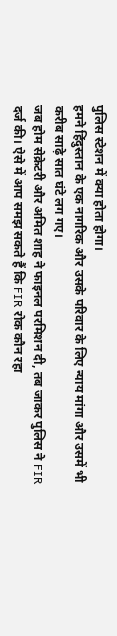पुलिस स्टेशन में क्या होता होगा।
हमने हिंदुस्तान के एक नागरिक और उसके परिवार के लिए न्याय मांगा और उसमें भी करीब साढ़े सात घंटे लग गए।
जब होम सेक्रेटरी और अमित शाह ने फाइनल परमिशन दी, तब जाकर पुलिस ने FIR दर्ज की। ऐसे में आप समझ सकते हैं कि FIR रोक कौन रहा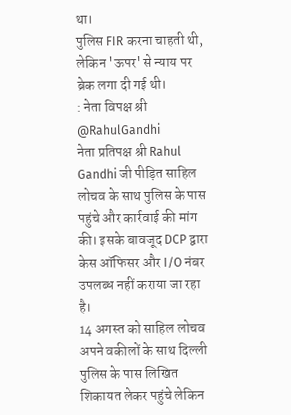था।
पुलिस FIR करना चाहती थी, लेकिन 'ऊपर' से न्याय पर ब्रेक लगा दी गई थी।
: नेता विपक्ष श्री @RahulGandhi
नेता प्रतिपक्ष श्री Rahul Gandhi जी पीड़ित साहिल लोचव के साथ पुलिस के पास पहुंचे और कार्रवाई की मांग की। इसके बावजूद DCP द्वारा केस ऑफिसर और I/O नंबर उपलब्ध नहीं कराया जा रहा है।
14 अगस्त को साहिल लोचव अपने वकीलों के साथ दिल्ली पुलिस के पास लिखित शिकायत लेकर पहुंचे लेकिन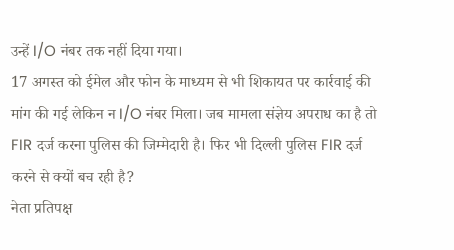उन्हें I/O नंबर तक नहीं दिया गया।
17 अगस्त को ईमेल और फोन के माध्यम से भी शिकायत पर कार्रवाई की मांग की गई लेकिन न I/O नंबर मिला। जब मामला संज्ञेय अपराध का है तो FIR दर्ज करना पुलिस की जिम्मेदारी है। फिर भी दिल्ली पुलिस FIR दर्ज करने से क्यों बच रही है?
नेता प्रतिपक्ष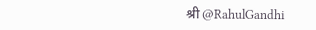श्री @RahulGandhi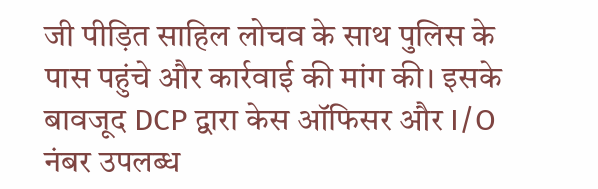जी पीड़ित साहिल लोचव के साथ पुलिस के पास पहुंचे और कार्रवाई की मांग की। इसके बावजूद DCP द्वारा केस ऑफिसर और I/O नंबर उपलब्ध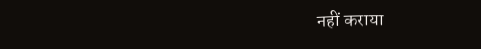नहीं कराया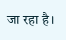जा रहा है।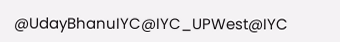@UdayBhanuIYC@IYC_UPWest@IYC